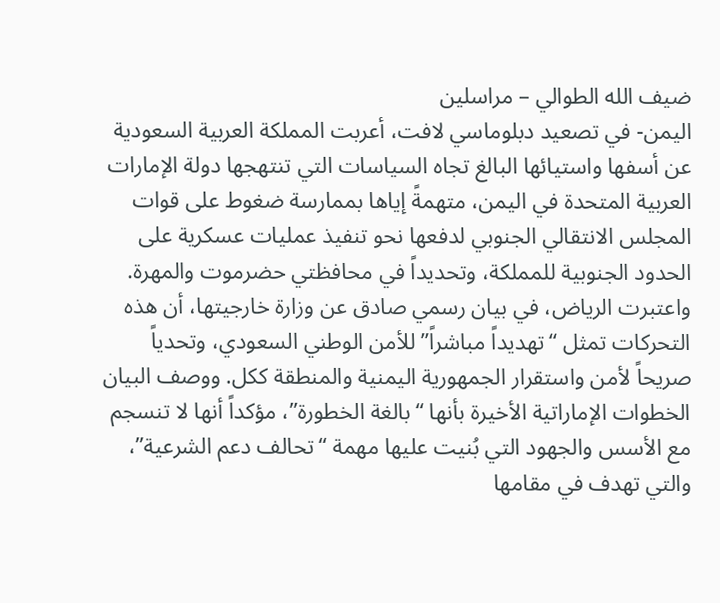ضيف الله الطوالي – مراسلين
اليمن- في تصعيد دبلوماسي لافت، أعربت المملكة العربية السعودية عن أسفها واستيائها البالغ تجاه السياسات التي تنتهجها دولة الإمارات العربية المتحدة في اليمن، متهمةً إياها بممارسة ضغوط على قوات المجلس الانتقالي الجنوبي لدفعها نحو تنفيذ عمليات عسكرية على الحدود الجنوبية للمملكة، وتحديداً في محافظتي حضرموت والمهرة. واعتبرت الرياض، في بيان رسمي صادق عن وزارة خارجيتها، أن هذه التحركات تمثل “تهديداً مباشراً” للأمن الوطني السعودي، وتحدياً صريحاً لأمن واستقرار الجمهورية اليمنية والمنطقة ككل. ووصف البيان الخطوات الإماراتية الأخيرة بأنها “بالغة الخطورة”، مؤكداً أنها لا تنسجم مع الأسس والجهود التي بُنيت عليها مهمة “تحالف دعم الشرعية”، والتي تهدف في مقامها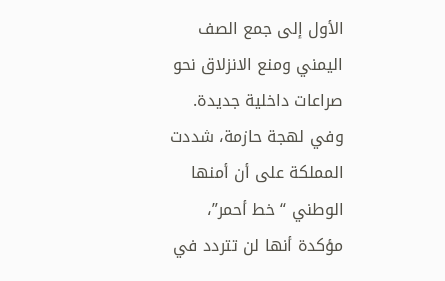الأول إلى جمع الصف اليمني ومنع الانزلاق نحو صراعات داخلية جديدة.
وفي لهجة حازمة، شددت المملكة على أن أمنها الوطني “خط أحمر”، مؤكدة أنها لن تتردد في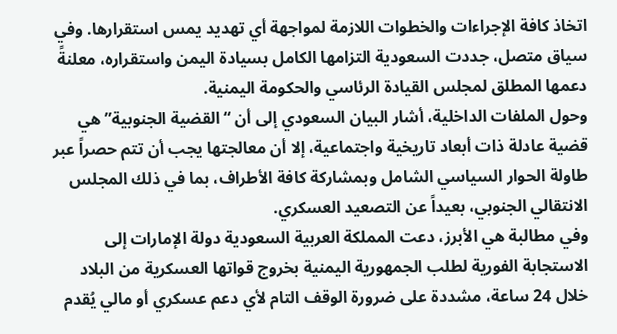اتخاذ كافة الإجراءات والخطوات اللازمة لمواجهة أي تهديد يمس استقرارها. وفي سياق متصل، جددت السعودية التزامها الكامل بسيادة اليمن واستقراره، معلنةً دعمها المطلق لمجلس القيادة الرئاسي والحكومة اليمنية.
وحول الملفات الداخلية، أشار البيان السعودي إلى أن “القضية الجنوبية” هي قضية عادلة ذات أبعاد تاريخية واجتماعية، إلا أن معالجتها يجب أن تتم حصراً عبر طاولة الحوار السياسي الشامل وبمشاركة كافة الأطراف، بما في ذلك المجلس الانتقالي الجنوبي، بعيداً عن التصعيد العسكري.
وفي مطالبة هي الأبرز، دعت المملكة العربية السعودية دولة الإمارات إلى الاستجابة الفورية لطلب الجمهورية اليمنية بخروج قواتها العسكرية من البلاد خلال 24 ساعة، مشددة على ضرورة الوقف التام لأي دعم عسكري أو مالي يُقدم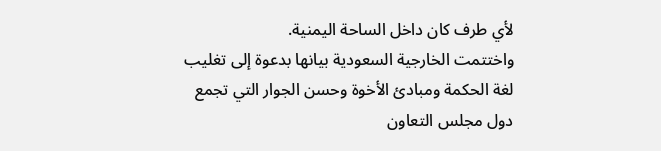لأي طرف كان داخل الساحة اليمنية.
واختتمت الخارجية السعودية بيانها بدعوة إلى تغليب لغة الحكمة ومبادئ الأخوة وحسن الجوار التي تجمع دول مجلس التعاون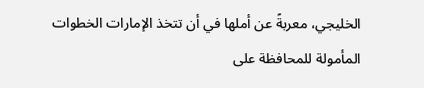الخليجي، معربةً عن أملها في أن تتخذ الإمارات الخطوات المأمولة للمحافظة على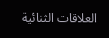العلاقات الثنائية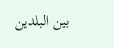بين البلدين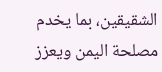الشقيقين، بما يخدم مصلحة اليمن ويعزز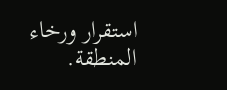استقرار ورخاء المنطقة.